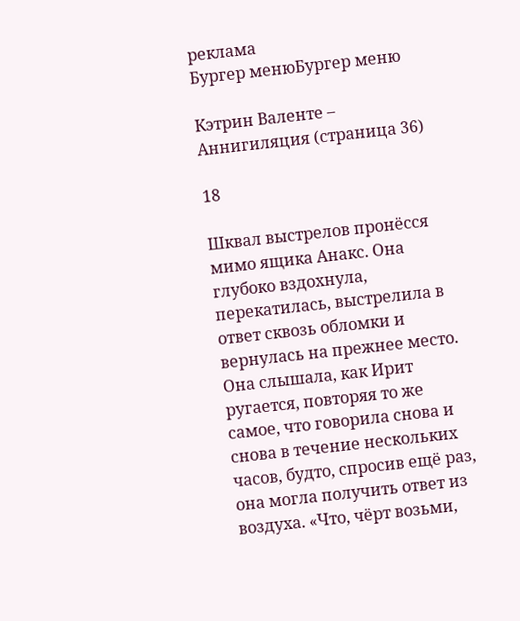реклама
Бургер менюБургер меню

Кэтрин Валенте – Аннигиляция (страница 36)

18

Шквал выстрелов пронёсся мимо ящика Анакс. Она глубоко вздохнула, перекатилась, выстрелила в ответ сквозь обломки и вернулась на прежнее место. Она слышала, как Ирит ругается, повторяя то же самое, что говорила снова и снова в течение нескольких часов, будто, спросив ещё раз, она могла получить ответ из воздуха. «Что, чёрт возьми,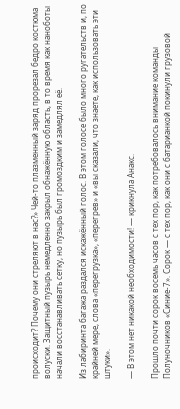происходит? Почему они стреляют в нас?» Чей-то плазменный заряд прорезал бедро костюма волуски. Защитный пузырь немедленно закрыл обнажённую область, в то время как наноботы начали восстанавливать сетку, но пузырь был громоздким и замедлял её.

Из лабиринта багажа раздался искажённый голос. В этом голосе было много ругательств и, по крайней мере, слова «перегрузка», «перегрев» и «вы сказали, что знаете, как использовать эти штуки».

— В этом нет никакой необходимости! — крикнула Анакс.

Прошло почти сорок восемь часов с тех пор, как потребовалось внимание команды Полуночников «Синие-7». Сорок — с тех пор, как они с батарианкой покинули грузовой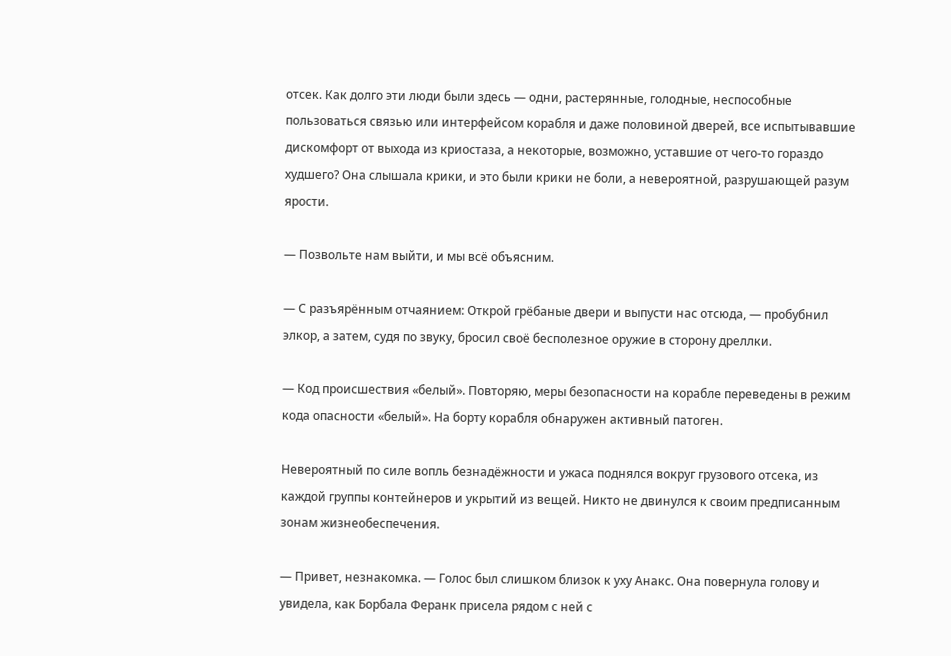отсек. Как долго эти люди были здесь — одни, растерянные, голодные, неспособные пользоваться связью или интерфейсом корабля и даже половиной дверей, все испытывавшие дискомфорт от выхода из криостаза, а некоторые, возможно, уставшие от чего-то гораздо худшего? Она слышала крики, и это были крики не боли, а невероятной, разрушающей разум ярости.

— Позвольте нам выйти, и мы всё объясним.

— С разъярённым отчаянием: Открой грёбаные двери и выпусти нас отсюда, — пробубнил элкор, а затем, судя по звуку, бросил своё бесполезное оружие в сторону дреллки.

— Код происшествия «белый». Повторяю, меры безопасности на корабле переведены в режим кода опасности «белый». На борту корабля обнаружен активный патоген.

Невероятный по силе вопль безнадёжности и ужаса поднялся вокруг грузового отсека, из каждой группы контейнеров и укрытий из вещей. Никто не двинулся к своим предписанным зонам жизнеобеспечения.

— Привет, незнакомка. — Голос был слишком близок к уху Анакс. Она повернула голову и увидела, как Борбала Феранк присела рядом с ней с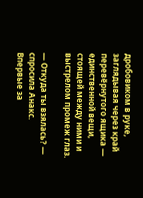дробовиком в руке, заглядывая через край перевёрнутого ящика — единственной вещи, стоящей между ними и выстрелом промеж глаз.

— Откуда ты взялась? — спросила Анакс. Впервые за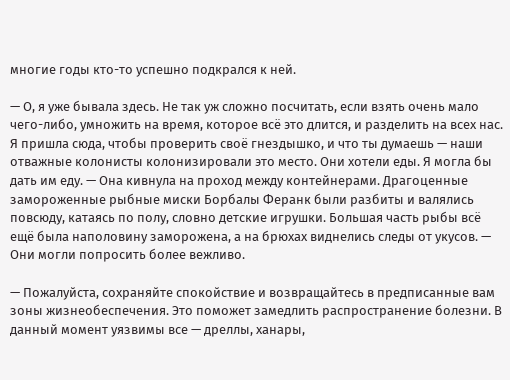многие годы кто-то успешно подкрался к ней.

— О, я уже бывала здесь. Не так уж сложно посчитать, если взять очень мало чего-либо, умножить на время, которое всё это длится, и разделить на всех нас. Я пришла сюда, чтобы проверить своё гнездышко, и что ты думаешь — наши отважные колонисты колонизировали это место. Они хотели еды. Я могла бы дать им еду. — Она кивнула на проход между контейнерами. Драгоценные замороженные рыбные миски Борбалы Феранк были разбиты и валялись повсюду, катаясь по полу, словно детские игрушки. Большая часть рыбы всё ещё была наполовину заморожена, а на брюхах виднелись следы от укусов. — Они могли попросить более вежливо.

— Пожалуйста, сохраняйте спокойствие и возвращайтесь в предписанные вам зоны жизнеобеспечения. Это поможет замедлить распространение болезни. В данный момент уязвимы все — дреллы, ханары,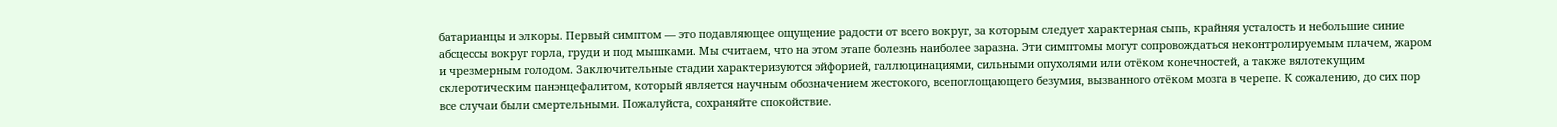батарианцы и элкоры. Первый симптом — это подавляющее ощущение радости от всего вокруг, за которым следует характерная сыпь, крайняя усталость и небольшие синие абсцессы вокруг горла, груди и под мышками. Мы считаем, что на этом этапе болезнь наиболее заразна. Эти симптомы могут сопровождаться неконтролируемым плачем, жаром и чрезмерным голодом. Заключительные стадии характеризуются эйфорией, галлюцинациями, сильными опухолями или отёком конечностей, а также вялотекущим склеротическим панэнцефалитом, который является научным обозначением жестокого, всепоглощающего безумия, вызванного отёком мозга в черепе. К сожалению, до сих пор все случаи были смертельными. Пожалуйста, сохраняйте спокойствие.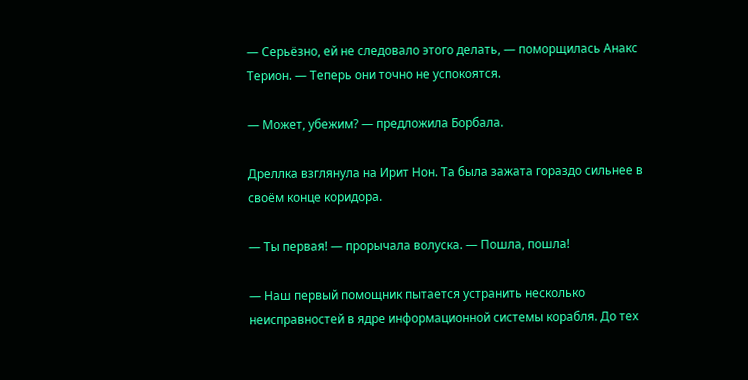— Серьёзно, ей не следовало этого делать, — поморщилась Анакс Терион. — Теперь они точно не успокоятся.

— Может, убежим? — предложила Борбала.

Дреллка взглянула на Ирит Нон. Та была зажата гораздо сильнее в своём конце коридора.

— Ты первая! — прорычала волуска. — Пошла, пошла!

— Наш первый помощник пытается устранить несколько неисправностей в ядре информационной системы корабля. До тех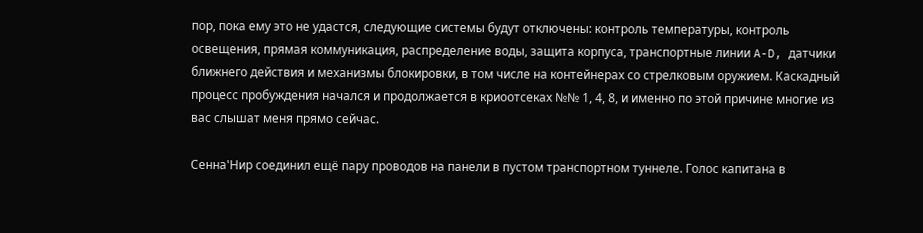пор, пока ему это не удастся, следующие системы будут отключены: контроль температуры, контроль освещения, прямая коммуникация, распределение воды, защита корпуса, транспортные линии A-D, датчики ближнего действия и механизмы блокировки, в том числе на контейнерах со стрелковым оружием. Каскадный процесс пробуждения начался и продолжается в криоотсеках №№ 1, 4, 8, и именно по этой причине многие из вас слышат меня прямо сейчас.

Сенна'Нир соединил ещё пару проводов на панели в пустом транспортном туннеле. Голос капитана в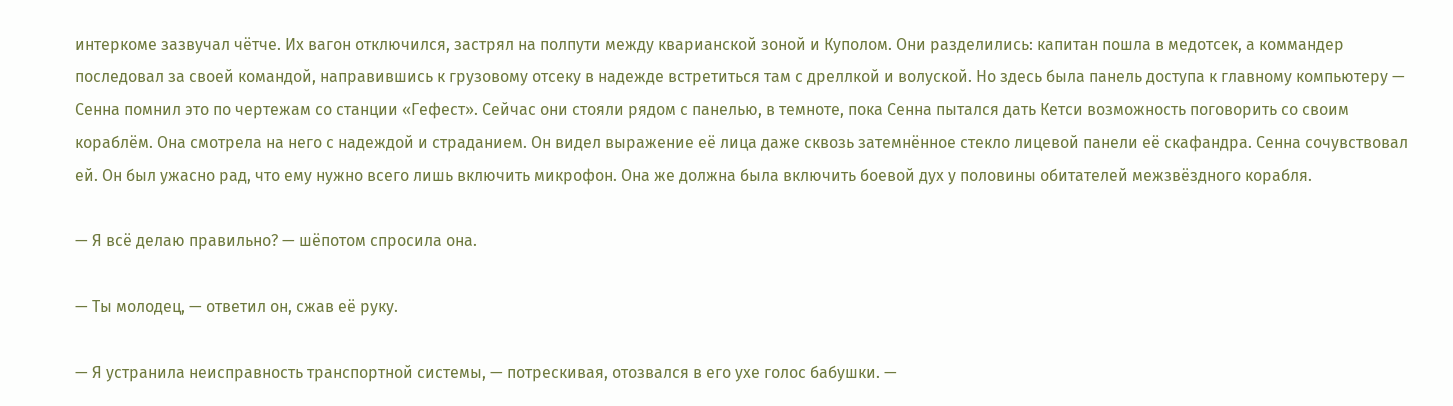интеркоме зазвучал чётче. Их вагон отключился, застрял на полпути между кварианской зоной и Куполом. Они разделились: капитан пошла в медотсек, а коммандер последовал за своей командой, направившись к грузовому отсеку в надежде встретиться там с дреллкой и волуской. Но здесь была панель доступа к главному компьютеру — Сенна помнил это по чертежам со станции «Гефест». Сейчас они стояли рядом с панелью, в темноте, пока Сенна пытался дать Кетси возможность поговорить со своим кораблём. Она смотрела на него с надеждой и страданием. Он видел выражение её лица даже сквозь затемнённое стекло лицевой панели её скафандра. Сенна сочувствовал ей. Он был ужасно рад, что ему нужно всего лишь включить микрофон. Она же должна была включить боевой дух у половины обитателей межзвёздного корабля.

— Я всё делаю правильно? — шёпотом спросила она.

— Ты молодец, — ответил он, сжав её руку.

— Я устранила неисправность транспортной системы, — потрескивая, отозвался в его ухе голос бабушки. —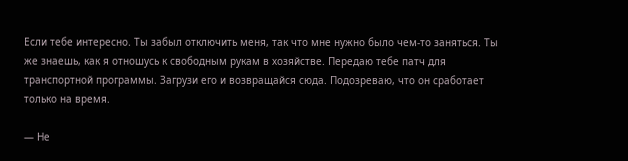Если тебе интересно. Ты забыл отключить меня, так что мне нужно было чем-то заняться. Ты же знаешь, как я отношусь к свободным рукам в хозяйстве. Передаю тебе патч для транспортной программы. Загрузи его и возвращайся сюда. Подозреваю, что он сработает только на время.

— Не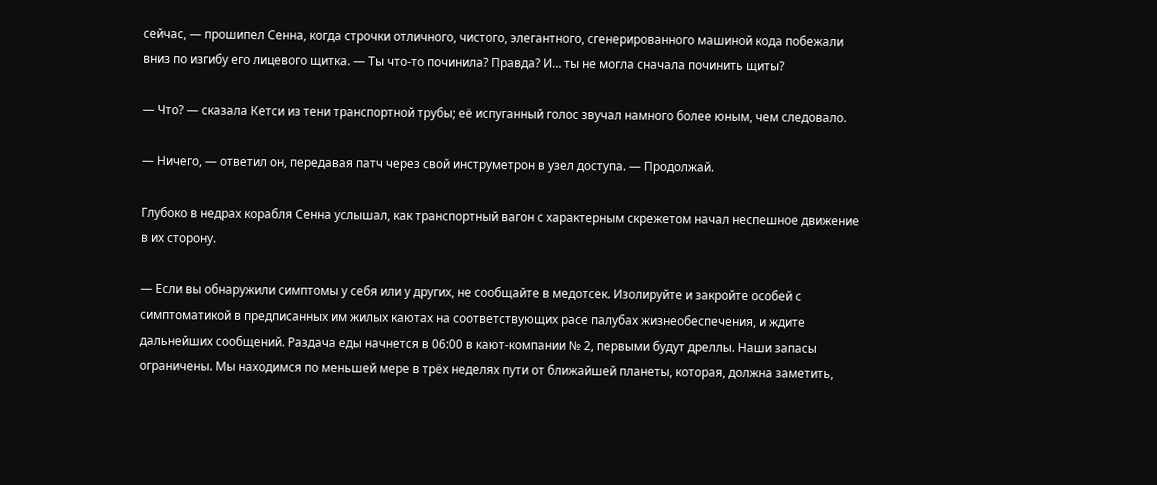сейчас, — прошипел Сенна, когда строчки отличного, чистого, элегантного, сгенерированного машиной кода побежали вниз по изгибу его лицевого щитка. — Ты что-то починила? Правда? И… ты не могла сначала починить щиты?

— Что? — сказала Кетси из тени транспортной трубы; её испуганный голос звучал намного более юным, чем следовало.

— Ничего, — ответил он, передавая патч через свой инструметрон в узел доступа. — Продолжай.

Глубоко в недрах корабля Сенна услышал, как транспортный вагон с характерным скрежетом начал неспешное движение в их сторону.

— Если вы обнаружили симптомы у себя или у других, не сообщайте в медотсек. Изолируйте и закройте особей с симптоматикой в предписанных им жилых каютах на соответствующих расе палубах жизнеобеспечения, и ждите дальнейших сообщений. Раздача еды начнется в 06:00 в кают-компании № 2, первыми будут дреллы. Наши запасы ограничены. Мы находимся по меньшей мере в трёх неделях пути от ближайшей планеты, которая, должна заметить,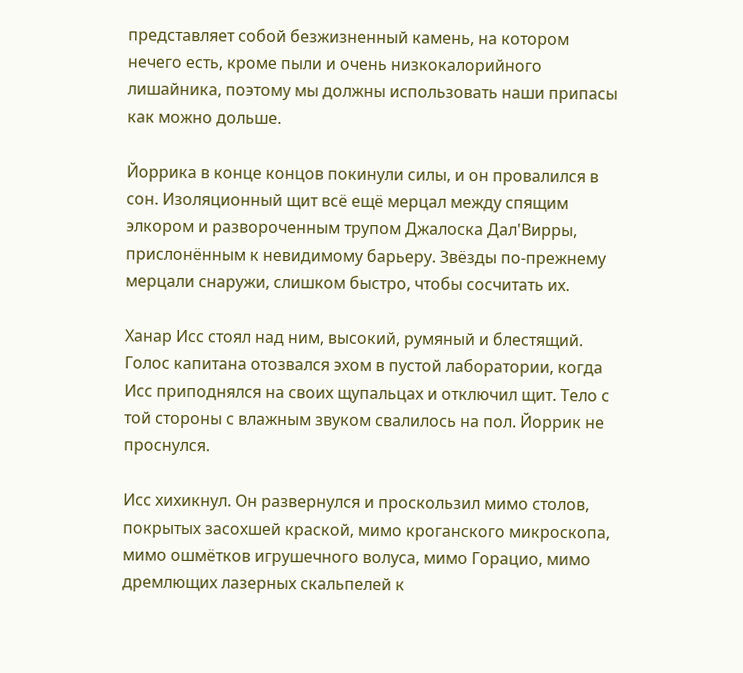представляет собой безжизненный камень, на котором нечего есть, кроме пыли и очень низкокалорийного лишайника, поэтому мы должны использовать наши припасы как можно дольше.

Йоррика в конце концов покинули силы, и он провалился в сон. Изоляционный щит всё ещё мерцал между спящим элкором и развороченным трупом Джалоска Дал'Вирры, прислонённым к невидимому барьеру. Звёзды по-прежнему мерцали снаружи, слишком быстро, чтобы сосчитать их.

Ханар Исс стоял над ним, высокий, румяный и блестящий. Голос капитана отозвался эхом в пустой лаборатории, когда Исс приподнялся на своих щупальцах и отключил щит. Тело с той стороны с влажным звуком свалилось на пол. Йоррик не проснулся.

Исс хихикнул. Он развернулся и проскользил мимо столов, покрытых засохшей краской, мимо кроганского микроскопа, мимо ошмётков игрушечного волуса, мимо Горацио, мимо дремлющих лазерных скальпелей к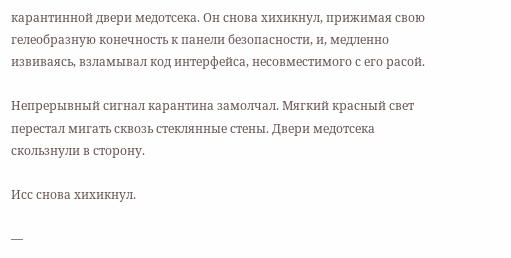карантинной двери медотсека. Он снова хихикнул, прижимая свою гелеобразную конечность к панели безопасности, и, медленно извиваясь, взламывал код интерфейса, несовместимого с его расой.

Непрерывный сигнал карантина замолчал. Мягкий красный свет перестал мигать сквозь стеклянные стены. Двери медотсека скользнули в сторону.

Исс снова хихикнул.

—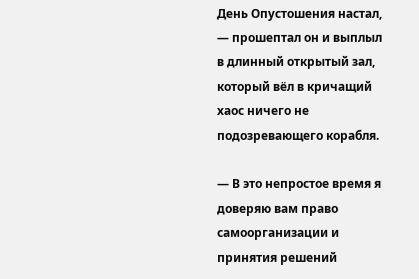День Опустошения настал, — прошептал он и выплыл в длинный открытый зал, который вёл в кричащий хаос ничего не подозревающего корабля.

— В это непростое время я доверяю вам право самоорганизации и принятия решений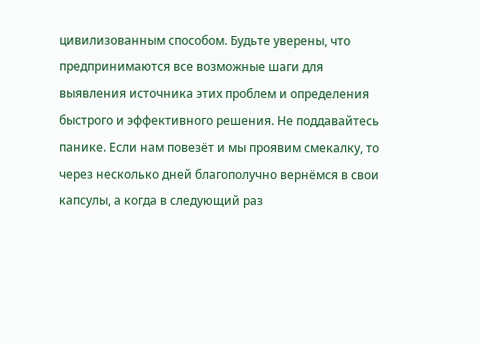цивилизованным способом. Будьте уверены, что предпринимаются все возможные шаги для выявления источника этих проблем и определения быстрого и эффективного решения. Не поддавайтесь панике. Если нам повезёт и мы проявим смекалку, то через несколько дней благополучно вернёмся в свои капсулы, а когда в следующий раз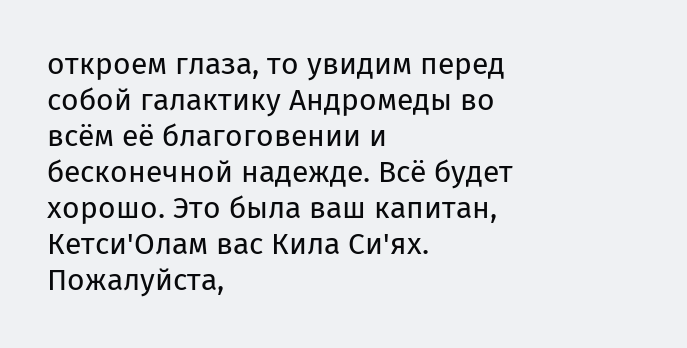откроем глаза, то увидим перед собой галактику Андромеды во всём её благоговении и бесконечной надежде. Всё будет хорошо. Это была ваш капитан, Кетси'Олам вас Кила Си'ях. Пожалуйста,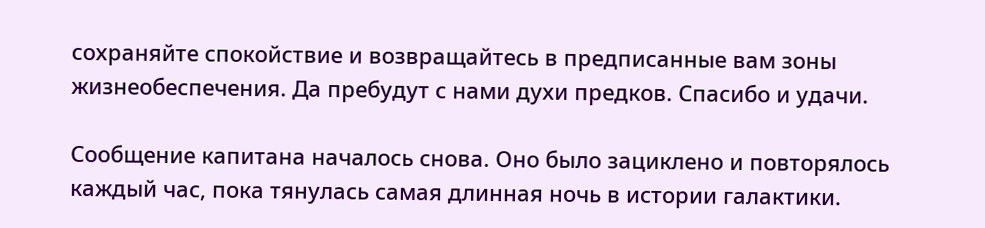сохраняйте спокойствие и возвращайтесь в предписанные вам зоны жизнеобеспечения. Да пребудут с нами духи предков. Спасибо и удачи.

Сообщение капитана началось снова. Оно было зациклено и повторялось каждый час, пока тянулась самая длинная ночь в истории галактики.